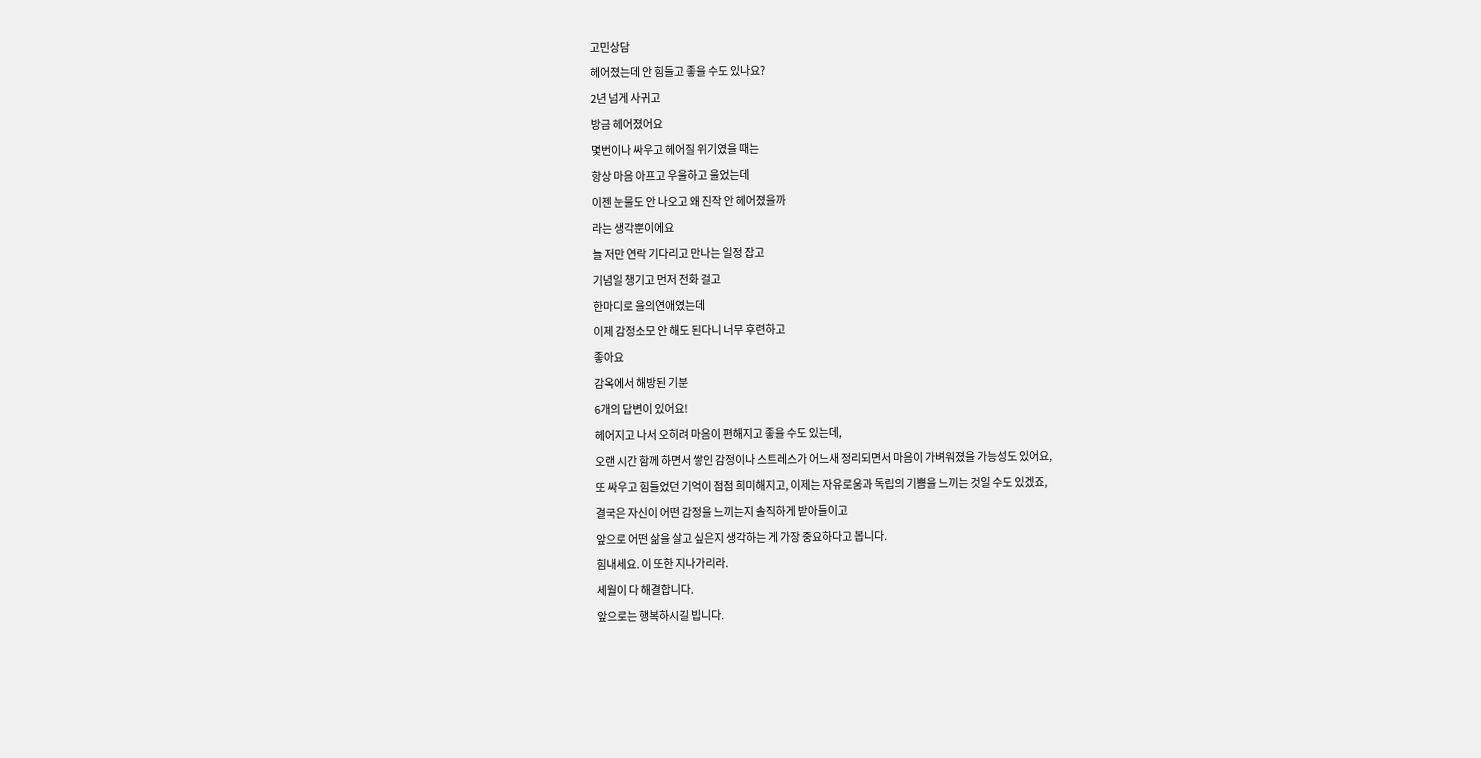고민상담
헤어졌는데 안 힘들고 좋을 수도 있나요?
2년 넘게 사귀고
방금 헤어졌어요
몇번이나 싸우고 헤어질 위기였을 때는
항상 마음 아프고 우울하고 울었는데
이젠 눈물도 안 나오고 왜 진작 안 헤어졌을까
라는 생각뿐이에요
늘 저만 연락 기다리고 만나는 일정 잡고
기념일 챙기고 먼저 전화 걸고
한마디로 을의연애였는데
이제 감정소모 안 해도 된다니 너무 후련하고
좋아요
감옥에서 해방된 기분
6개의 답변이 있어요!
헤어지고 나서 오히려 마음이 편해지고 좋을 수도 있는데,
오랜 시간 함께 하면서 쌓인 감정이나 스트레스가 어느새 정리되면서 마음이 가벼워졌을 가능성도 있어요,
또 싸우고 힘들었던 기억이 점점 희미해지고, 이제는 자유로움과 독립의 기쁨을 느끼는 것일 수도 있겠죠,
결국은 자신이 어떤 감정을 느끼는지 솔직하게 받아들이고
앞으로 어떤 삶을 살고 싶은지 생각하는 게 가장 중요하다고 봅니다.
힘내세요. 이 또한 지나가리라.
세월이 다 해결합니다.
앞으로는 행복하시길 빕니다.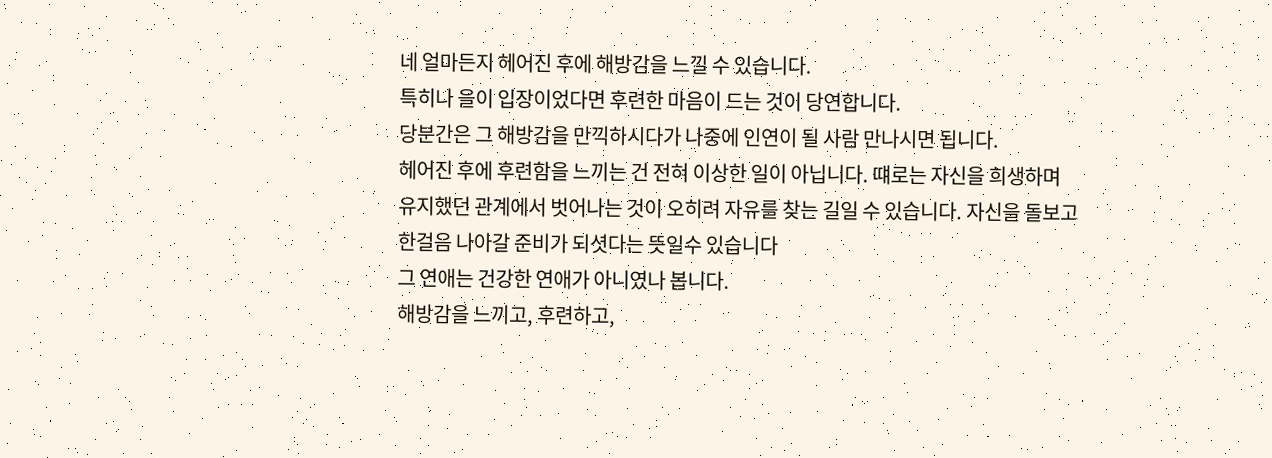네 얼마든지 헤어진 후에 해방감을 느낄 수 있습니다.
특히나 을이 입장이었다면 후련한 마음이 드는 것이 당연합니다.
당분간은 그 해방감을 만끽하시다가 나중에 인연이 될 사람 만나시면 됩니다.
헤어진 후에 후련함을 느끼는 건 전혀 이상한 일이 아닙니다. 떄로는 자신을 희생하며 유지했던 관계에서 벗어나는 것이 오히려 자유를 찾는 길일 수 있습니다. 자신을 돌보고 한걸음 나아갈 준비가 되셧다는 뜻일수 있습니다
그 연애는 건강한 연애가 아니였나 봅니다.
해방감을 느끼고, 후련하고,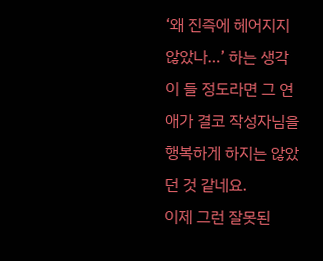‘왜 진즉에 헤어지지 않았나…’ 하는 생각이 들 정도라면 그 연애가 결코 작성자님을 행복하게 하지는 않았던 것 같네요.
이제 그런 잘못된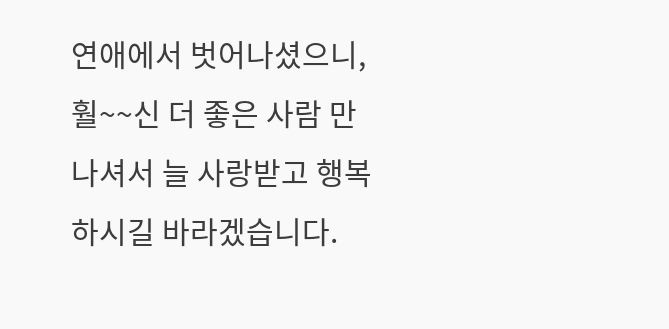연애에서 벗어나셨으니, 훨~~신 더 좋은 사람 만나셔서 늘 사랑받고 행복하시길 바라겠습니다.